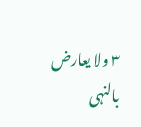٣ ولا یعارض بالنہی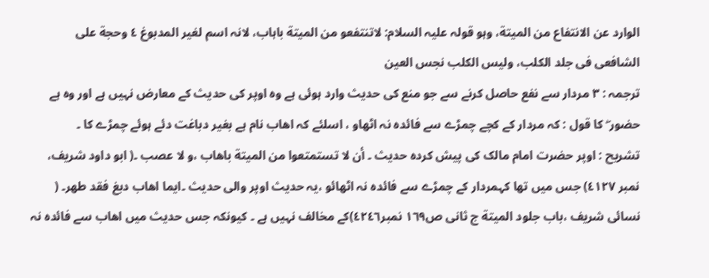الوارد عن الانتفاع من المیتة، وہو قولہ علیہ السلام: لاتنتفعو من المیتة باہاب، لانہ اسم لغیر المدبوغ ٤ وحجة علی الشافعی فی جلد الکلب، ولیس الکلب نجس العین
ترجمہ : ٣ مردار سے نفع حاصل کرنے سے جو منع کی حدیث وارد ہوئی ہے وہ اوپر کی حدیث کے معارض نہیں ہے اور وہ ہے حضور ۖ کا قول : کہ مردار کے کچے چمڑے سے فائدہ نہ اٹھاو ، اسلئے کہ اھاب نام ہے بغیر دباغت دئے ہوئے چمڑے کا ۔
تشریح : اوپر حضرت امام مالک کی پیش کردہ حدیث ۔ أن لا تستمتعوا من المیتة باھاب ،و لا عصب ۔( ابو داود شریف، نمبر ٤١٢٧) جس میں تھا کہمردار کے چمڑے سے فائدہ نہ اٹھائو ،یہ حدیث اوپر والی حدیث ۔ایما اھاب دبغ فقد طھر۔ ( نسائی شریف ،باب جلود المیتة ج ثانی ص١٦٩ نمبر٤٢٤٦)کے مخالف نہیں ہے ۔ کیونکہ جس حدیث میں اھاب سے فائدہ نہ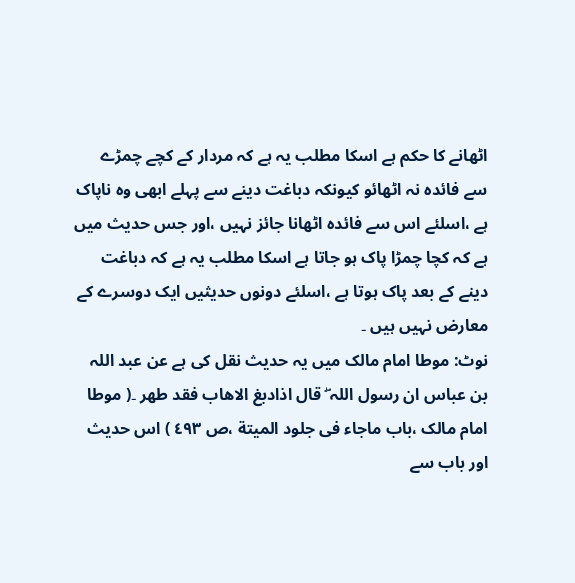اٹھانے کا حکم ہے اسکا مطلب یہ ہے کہ مردار کے کچے چمڑے سے فائدہ نہ اٹھائو کیونکہ دباغت دینے سے پہلے ابھی وہ ناپاک ہے ،اسلئے اس سے فائدہ اٹھانا جائز نہیں ،اور جس حدیث میں ہے کہ کچا چمڑا پاک ہو جاتا ہے اسکا مطلب یہ ہے کہ دباغت دینے کے بعد پاک ہوتا ہے ،اسلئے دونوں حدیثیں ایک دوسرے کے معارض نہیں ہیں ۔
نوٹ: موطا امام مالک میں یہ حدیث نقل کی ہے عن عبد اللہ بن عباس ان رسول اللہ ۖ قال اذادبغ الاھاب فقد طھر ۔( موطا امام مالک ،باب ماجاء فی جلود المیتة ،ص ٤٩٣ ) اس حدیث اور باب سے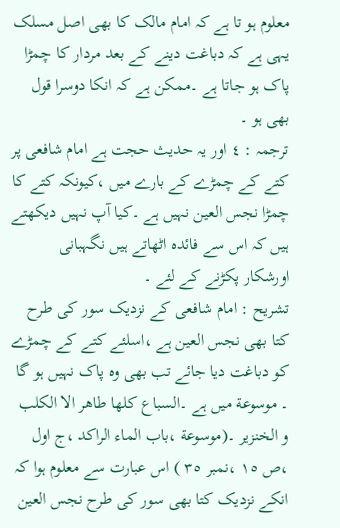معلوم ہو تا ہے کہ امام مالک کا بھی اصل مسلک یہی ہے کہ دباغت دینے کے بعد مردار کا چمڑا پاک ہو جاتا ہے ۔ممکن ہے کہ انکا دوسرا قول بھی ہو ۔
ترجمہ : ٤ اور یہ حدیث حجت ہے امام شافعی پر کتے کے چمڑے کے بارے میں ،کیونکہ کتے کا چمڑا نجس العین نہیں ہے ۔کیا آپ نہیں دیکھتے ہیں کہ اس سے فائدہ اٹھاتے ہیں نگہبانی اورشکار پکڑنے کے لئے ۔
تشریح : امام شافعی کے نزدیک سور کی طرح کتا بھی نجس العین ہے ،اسلئے کتے کے چمڑے کو دباغت دیا جائے تب بھی وہ پاک نہیں ہو گا ۔ موسوعة میں ہے ۔السباع کلھا طاھر الا الکلب و الخنزیر ۔(موسوعة ،باب الماء الراکد ،ج اول ،ص ١٥ ،نمبر ٣٥ ) اس عبارت سے معلوم ہوا کہ انکے نزدیک کتا بھی سور کی طرح نجس العین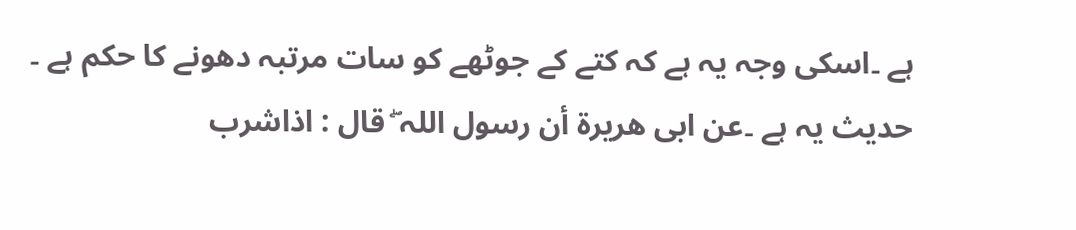ہے ۔اسکی وجہ یہ ہے کہ کتے کے جوٹھے کو سات مرتبہ دھونے کا حکم ہے ۔ حدیث یہ ہے ۔عن ابی ھریرة أن رسول اللہ ۖ قال : اذاشرب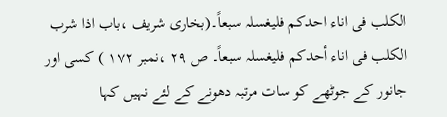الکلب فی اناء احدکم فلیغسلہ سبعاً۔(بخاری شریف ،باب اذا شرب الکلب فی اناء أحدکم فلیغسلہ سبعاً۔ ص ٢٩ ،نمبر ١٧٢ ) کسی اور جانور کے جوٹھے کو سات مرتبہ دھونے کے لئے نہیں کہا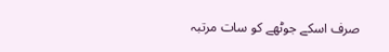صرف اسکے جوٹھے کو سات مرتبہ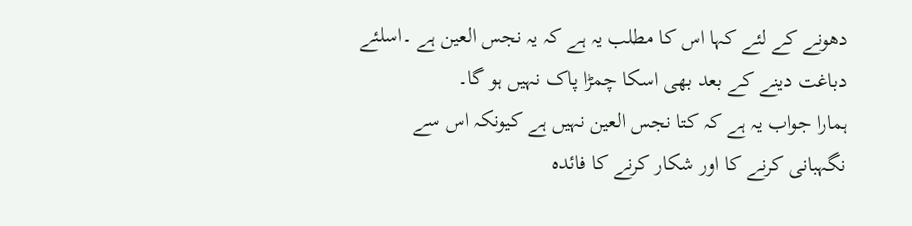دھونے کے لئے کہا اس کا مطلب یہ ہے کہ یہ نجس العین ہے ۔اسلئے دباغت دینے کے بعد بھی اسکا چمڑا پاک نہیں ہو گا۔
ہمارا جواب یہ ہے کہ کتا نجس العین نہیں ہے کیونکہ اس سے نگہبانی کرنے کا اور شکار کرنے کا فائدہ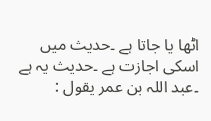اٹھا یا جاتا ہے ۔حدیث میں اسکی اجازت ہے ۔حدیث یہ ہے ۔عبد اللہ بن عمر یقول :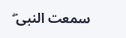سمعت النبی ۖ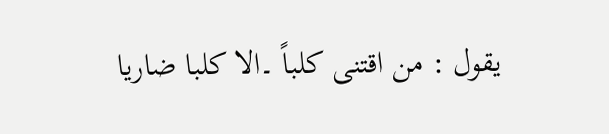یقول : من اقتنی کلباً ۔الا کلبا ضاریا